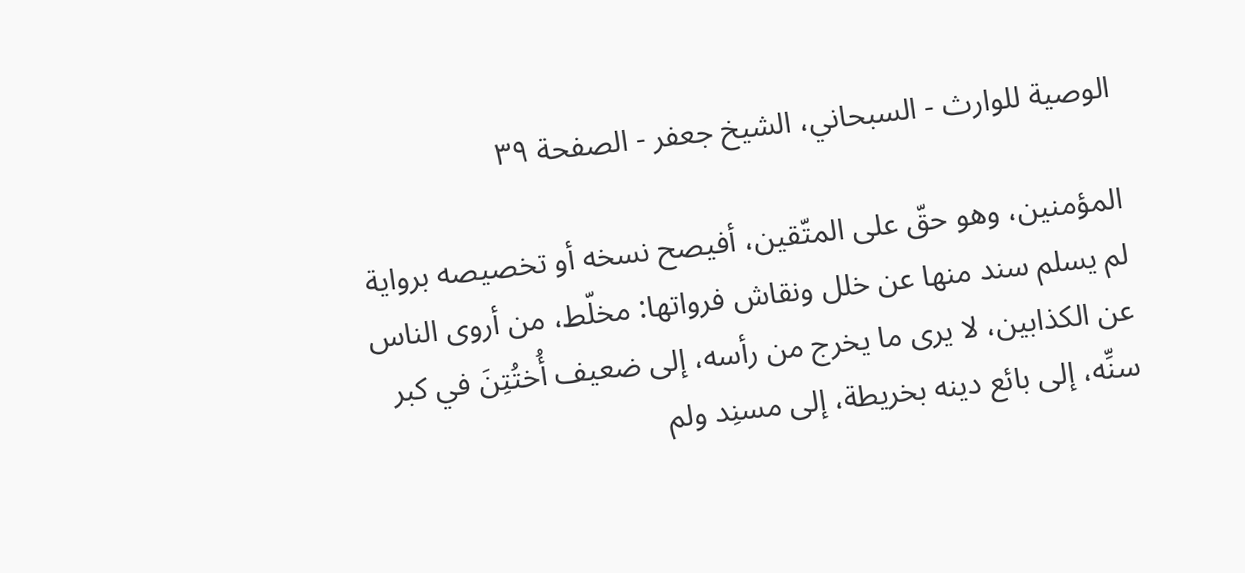الوصية للوارث - السبحاني، الشيخ جعفر - الصفحة ٣٩

المؤمنين، وهو حقّ على المتّقين، أفيصح نسخه أو تخصيصه برواية لم يسلم سند منها عن خلل ونقاش فرواتها: مخلّط، من أروى الناس عن الكذابين، لا يرى ما يخرج من رأسه، إلى ضعيف أُختُتِنَ في كبر سنِّه، إلى بائع دينه بخريطة، إلى مسنِد ولم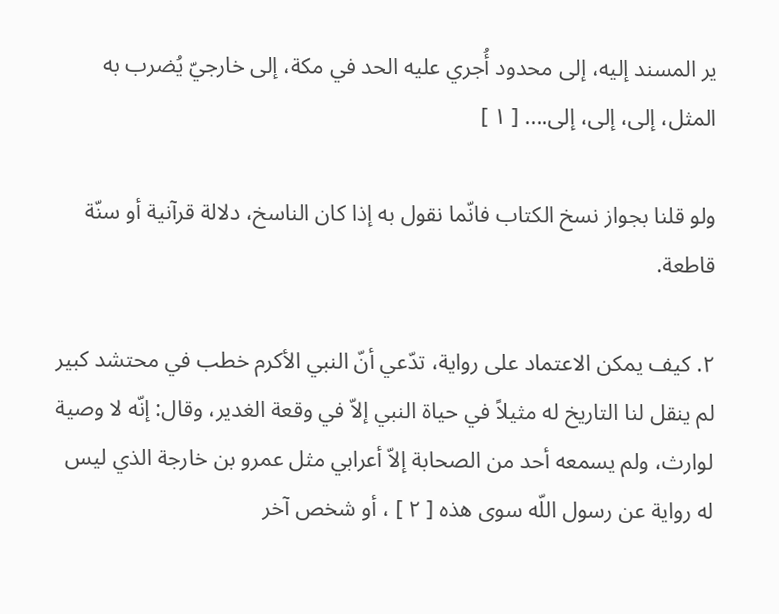ير المسند إليه، إلى محدود أُجري عليه الحد في مكة، إلى خارجيّ يُضرب به المثل، إلى، إلى، إلى.... [ ١ ]

ولو قلنا بجواز نسخ الكتاب فانّما نقول به إذا كان الناسخ، دلالة قرآنية أو سنّة قاطعة.

٢. كيف يمكن الاعتماد على رواية، تدّعي أنّ النبي الأكرم خطب في محتشد كبير لم ينقل لنا التاريخ له مثيلاً في حياة النبي إلاّ في وقعة الغدير، وقال: إنّه لا وصية لوارث، ولم يسمعه أحد من الصحابة إلاّ أعرابي مثل عمرو بن خارجة الذي ليس له رواية عن رسول اللّه سوى هذه [ ٢ ] ، أو شخص آخر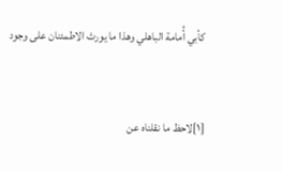كأبي أُمامة الباهلي وهذا ما يورث الاطمئنان على وجود


[١]لاحظ ما نقلناه عن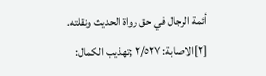أئمة الرجال في حق رواة الحديث ونقلته.
[٢]الاصابة: ٢/٥٢٧ ;تهذيب الكمال: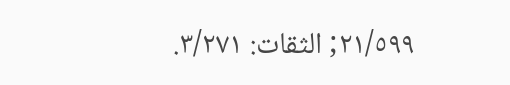٢١/٥٩٩; الثقات: ٣/٢٧١.